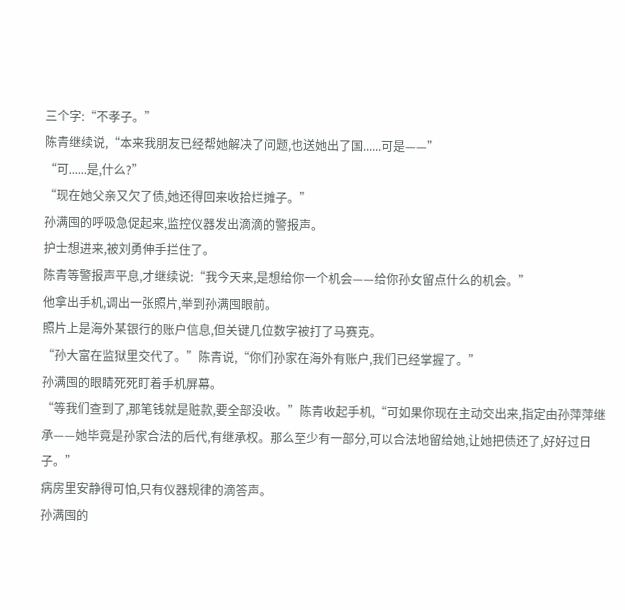三个字:“不孝子。”
陈青继续说,“本来我朋友已经帮她解决了问题,也送她出了国......可是——”
“可......是,什么?”
“现在她父亲又欠了债,她还得回来收拾烂摊子。”
孙满囤的呼吸急促起来,监控仪器发出滴滴的警报声。
护士想进来,被刘勇伸手拦住了。
陈青等警报声平息,才继续说:“我今天来,是想给你一个机会——给你孙女留点什么的机会。”
他拿出手机,调出一张照片,举到孙满囤眼前。
照片上是海外某银行的账户信息,但关键几位数字被打了马赛克。
“孙大富在监狱里交代了。”陈青说,“你们孙家在海外有账户,我们已经掌握了。”
孙满囤的眼睛死死盯着手机屏幕。
“等我们查到了,那笔钱就是赃款,要全部没收。”陈青收起手机,“可如果你现在主动交出来,指定由孙萍萍继承——她毕竟是孙家合法的后代,有继承权。那么至少有一部分,可以合法地留给她,让她把债还了,好好过日子。”
病房里安静得可怕,只有仪器规律的滴答声。
孙满囤的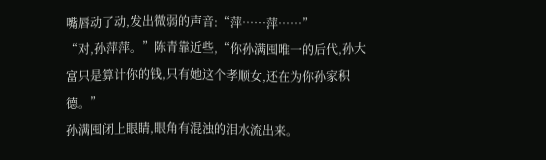嘴唇动了动,发出微弱的声音:“萍……萍……”
“对,孙萍萍。”陈青靠近些,“你孙满囤唯一的后代,孙大富只是算计你的钱,只有她这个孝顺女,还在为你孙家积德。”
孙满囤闭上眼睛,眼角有混浊的泪水流出来。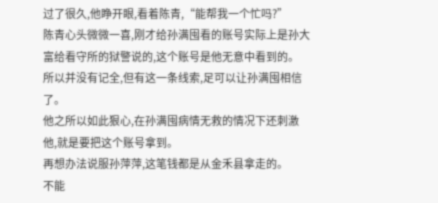过了很久,他睁开眼,看着陈青,“能帮我一个忙吗?”
陈青心头微微一喜,刚才给孙满囤看的账号实际上是孙大富给看守所的狱警说的,这个账号是他无意中看到的。
所以并没有记全,但有这一条线索,足可以让孙满囤相信了。
他之所以如此狠心,在孙满囤病情无救的情况下还刺激他,就是要把这个账号拿到。
再想办法说服孙萍萍,这笔钱都是从金禾县拿走的。
不能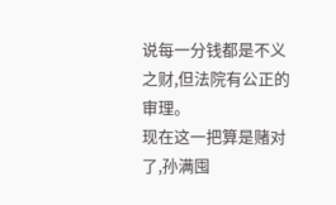说每一分钱都是不义之财,但法院有公正的审理。
现在这一把算是赌对了,孙满囤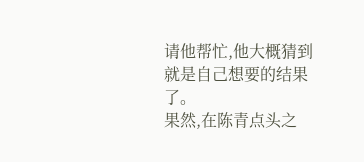请他帮忙,他大概猜到就是自己想要的结果了。
果然,在陈青点头之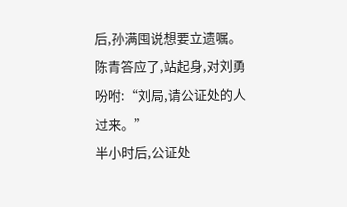后,孙满囤说想要立遗嘱。
陈青答应了,站起身,对刘勇吩咐:“刘局,请公证处的人过来。”
半小时后,公证处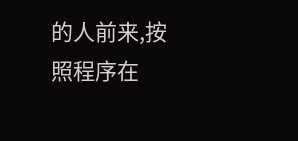的人前来,按照程序在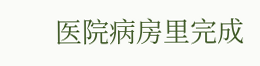医院病房里完成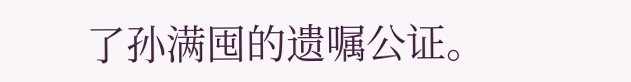了孙满囤的遗嘱公证。